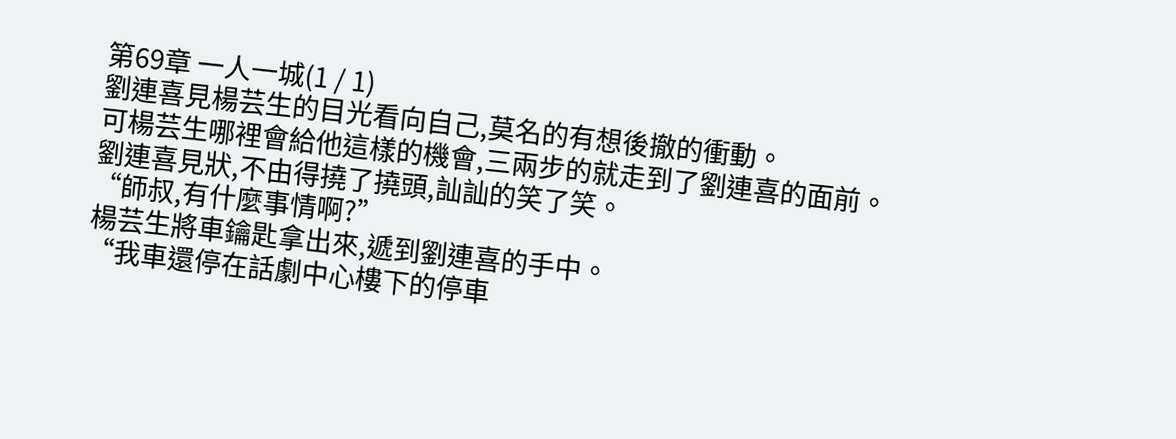第69章 一人一城(1 / 1)
劉連喜見楊芸生的目光看向自己,莫名的有想後撤的衝動。
可楊芸生哪裡會給他這樣的機會,三兩步的就走到了劉連喜的面前。
劉連喜見狀,不由得撓了撓頭,訕訕的笑了笑。
“師叔,有什麼事情啊?”
楊芸生將車鑰匙拿出來,遞到劉連喜的手中。
“我車還停在話劇中心樓下的停車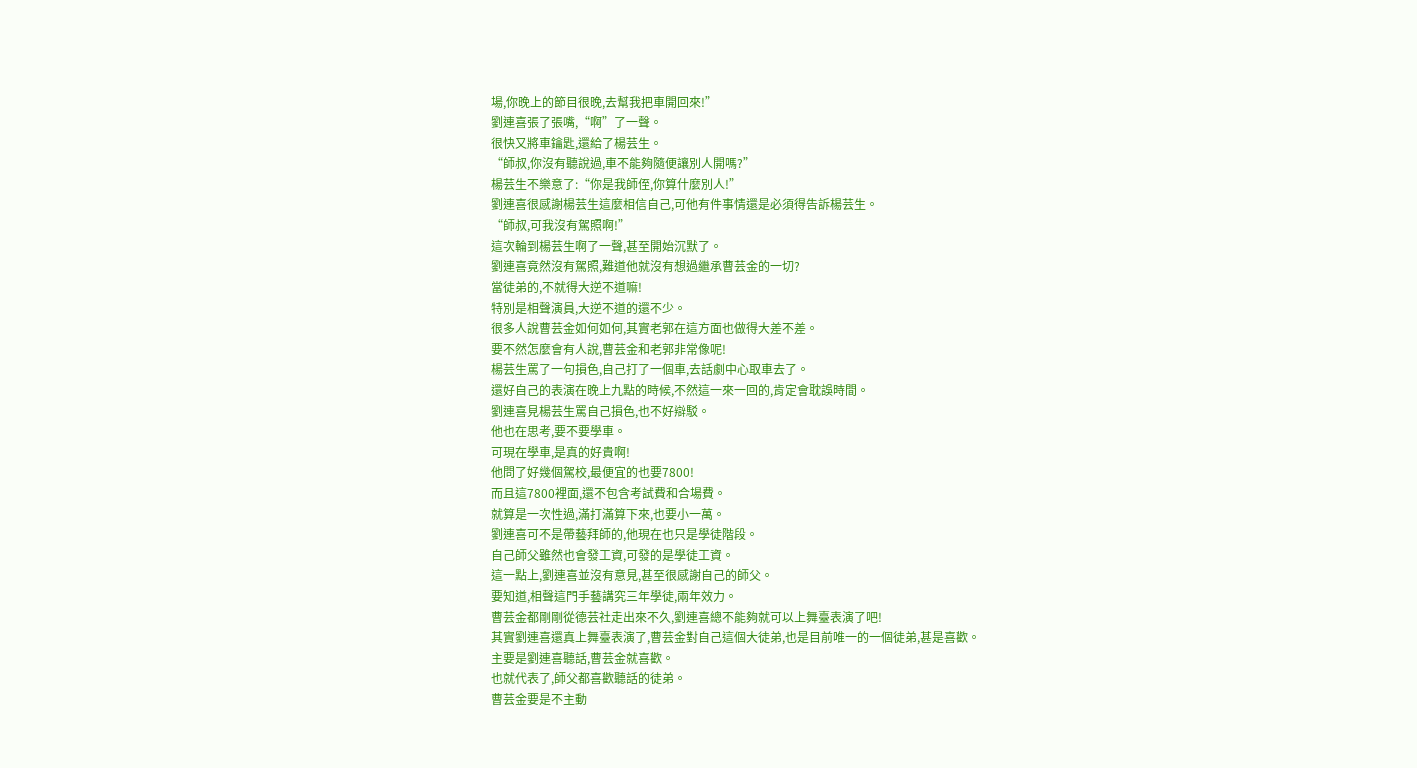場,你晚上的節目很晚,去幫我把車開回來!”
劉連喜張了張嘴,“啊”了一聲。
很快又將車鑰匙,還給了楊芸生。
“師叔,你沒有聽說過,車不能夠隨便讓別人開嗎?”
楊芸生不樂意了:“你是我師侄,你算什麼別人!”
劉連喜很感謝楊芸生這麼相信自己,可他有件事情還是必須得告訴楊芸生。
“師叔,可我沒有駕照啊!”
這次輪到楊芸生啊了一聲,甚至開始沉默了。
劉連喜竟然沒有駕照,難道他就沒有想過繼承曹芸金的一切?
當徒弟的,不就得大逆不道嘛!
特別是相聲演員,大逆不道的還不少。
很多人說曹芸金如何如何,其實老郭在這方面也做得大差不差。
要不然怎麼會有人說,曹芸金和老郭非常像呢!
楊芸生罵了一句損色,自己打了一個車,去話劇中心取車去了。
還好自己的表演在晚上九點的時候,不然這一來一回的,肯定會耽誤時間。
劉連喜見楊芸生罵自己損色,也不好辯駁。
他也在思考,要不要學車。
可現在學車,是真的好貴啊!
他問了好幾個駕校,最便宜的也要7800!
而且這7800裡面,還不包含考試費和合場費。
就算是一次性過,滿打滿算下來,也要小一萬。
劉連喜可不是帶藝拜師的,他現在也只是學徒階段。
自己師父雖然也會發工資,可發的是學徒工資。
這一點上,劉連喜並沒有意見,甚至很感謝自己的師父。
要知道,相聲這門手藝講究三年學徒,兩年效力。
曹芸金都剛剛從德芸社走出來不久,劉連喜總不能夠就可以上舞臺表演了吧!
其實劉連喜還真上舞臺表演了,曹芸金對自己這個大徒弟,也是目前唯一的一個徒弟,甚是喜歡。
主要是劉連喜聽話,曹芸金就喜歡。
也就代表了,師父都喜歡聽話的徒弟。
曹芸金要是不主動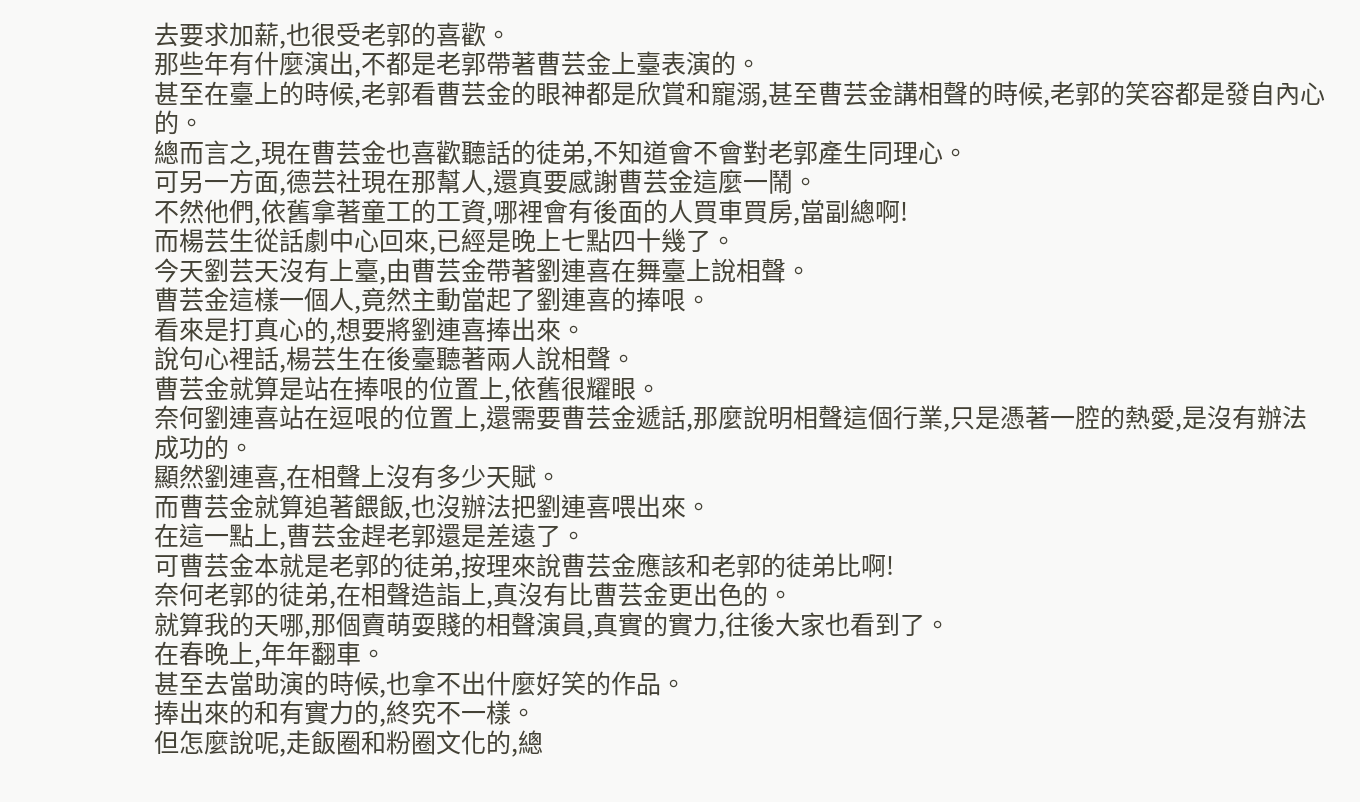去要求加薪,也很受老郭的喜歡。
那些年有什麼演出,不都是老郭帶著曹芸金上臺表演的。
甚至在臺上的時候,老郭看曹芸金的眼神都是欣賞和寵溺,甚至曹芸金講相聲的時候,老郭的笑容都是發自內心的。
總而言之,現在曹芸金也喜歡聽話的徒弟,不知道會不會對老郭產生同理心。
可另一方面,德芸社現在那幫人,還真要感謝曹芸金這麼一鬧。
不然他們,依舊拿著童工的工資,哪裡會有後面的人買車買房,當副總啊!
而楊芸生從話劇中心回來,已經是晚上七點四十幾了。
今天劉芸天沒有上臺,由曹芸金帶著劉連喜在舞臺上說相聲。
曹芸金這樣一個人,竟然主動當起了劉連喜的捧哏。
看來是打真心的,想要將劉連喜捧出來。
說句心裡話,楊芸生在後臺聽著兩人說相聲。
曹芸金就算是站在捧哏的位置上,依舊很耀眼。
奈何劉連喜站在逗哏的位置上,還需要曹芸金遞話,那麼說明相聲這個行業,只是憑著一腔的熱愛,是沒有辦法成功的。
顯然劉連喜,在相聲上沒有多少天賦。
而曹芸金就算追著餵飯,也沒辦法把劉連喜喂出來。
在這一點上,曹芸金趕老郭還是差遠了。
可曹芸金本就是老郭的徒弟,按理來說曹芸金應該和老郭的徒弟比啊!
奈何老郭的徒弟,在相聲造詣上,真沒有比曹芸金更出色的。
就算我的天哪,那個賣萌耍賤的相聲演員,真實的實力,往後大家也看到了。
在春晚上,年年翻車。
甚至去當助演的時候,也拿不出什麼好笑的作品。
捧出來的和有實力的,終究不一樣。
但怎麼說呢,走飯圈和粉圈文化的,總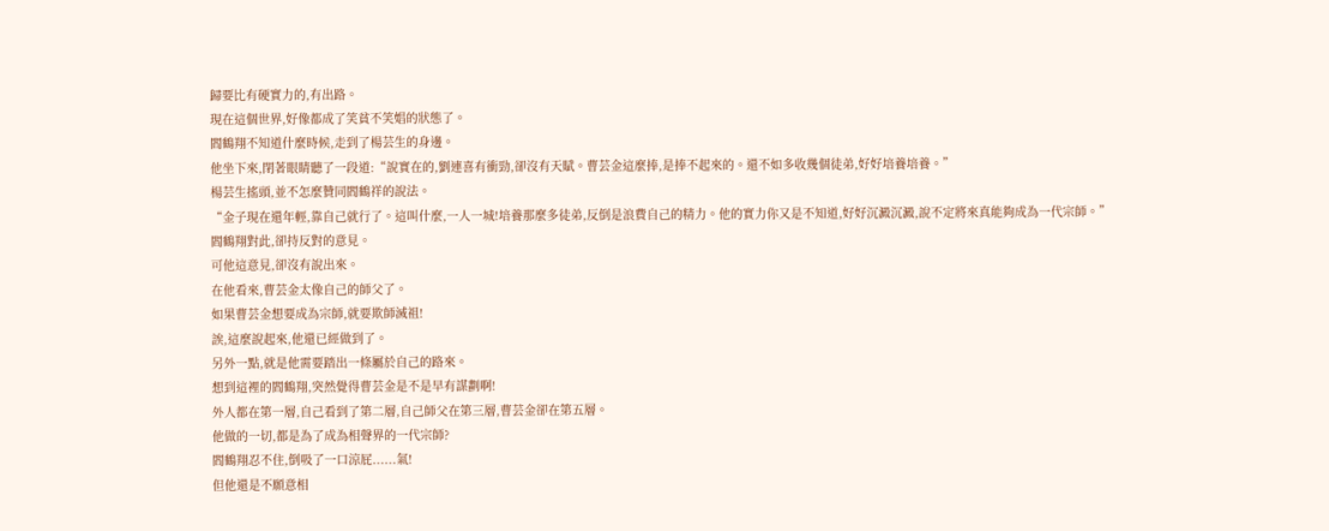歸要比有硬實力的,有出路。
現在這個世界,好像都成了笑貧不笑娼的狀態了。
閻鶴翔不知道什麼時候,走到了楊芸生的身邊。
他坐下來,閉著眼睛聽了一段道:“說實在的,劉連喜有衝勁,卻沒有天賦。曹芸金這麼捧,是捧不起來的。還不如多收幾個徒弟,好好培養培養。”
楊芸生搖頭,並不怎麼贊同閻鶴祥的說法。
“金子現在還年輕,靠自己就行了。這叫什麼,一人一城!培養那麼多徒弟,反倒是浪費自己的精力。他的實力你又是不知道,好好沉澱沉澱,說不定將來真能夠成為一代宗師。”
閻鶴翔對此,卻持反對的意見。
可他這意見,卻沒有說出來。
在他看來,曹芸金太像自己的師父了。
如果曹芸金想要成為宗師,就要欺師滅祖!
誒,這麼說起來,他還已經做到了。
另外一點,就是他需要踏出一條屬於自己的路來。
想到這裡的閻鶴翔,突然覺得曹芸金是不是早有謀劃啊!
外人都在第一層,自己看到了第二層,自己師父在第三層,曹芸金卻在第五層。
他做的一切,都是為了成為相聲界的一代宗師?
閻鶴翔忍不住,倒吸了一口涼屁......氣!
但他還是不願意相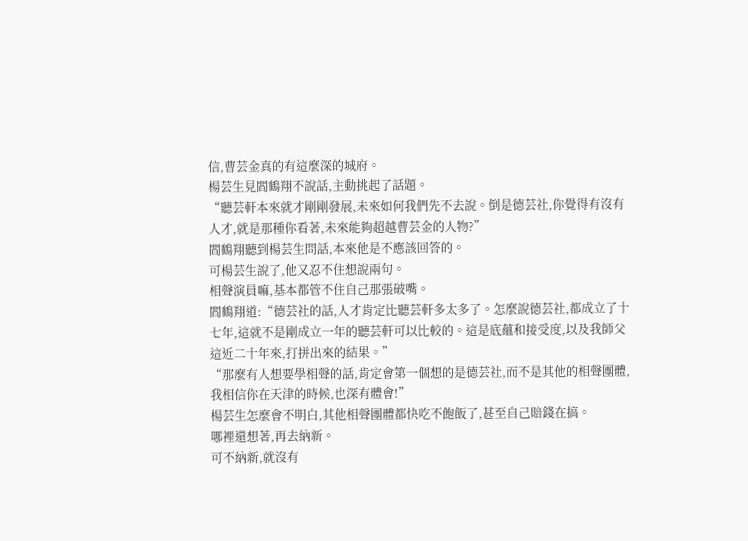信,曹芸金真的有這麼深的城府。
楊芸生見閻鶴翔不說話,主動挑起了話題。
“聽芸軒本來就才剛剛發展,未來如何我們先不去說。倒是德芸社,你覺得有沒有人才,就是那種你看著,未來能夠超越曹芸金的人物?”
閻鶴翔聽到楊芸生問話,本來他是不應該回答的。
可楊芸生說了,他又忍不住想說兩句。
相聲演員嘛,基本都管不住自己那張破嘴。
閻鶴翔道:“德芸社的話,人才肯定比聽芸軒多太多了。怎麼說德芸社,都成立了十七年,這就不是剛成立一年的聽芸軒可以比較的。這是底蘊和接受度,以及我師父這近二十年來,打拼出來的結果。”
“那麼有人想要學相聲的話,肯定會第一個想的是德芸社,而不是其他的相聲團體,我相信你在天津的時候,也深有體會!”
楊芸生怎麼會不明白,其他相聲團體都快吃不飽飯了,甚至自己賠錢在搞。
哪裡還想著,再去納新。
可不納新,就沒有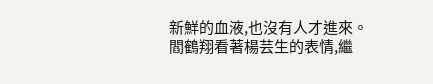新鮮的血液,也沒有人才進來。
閻鶴翔看著楊芸生的表情,繼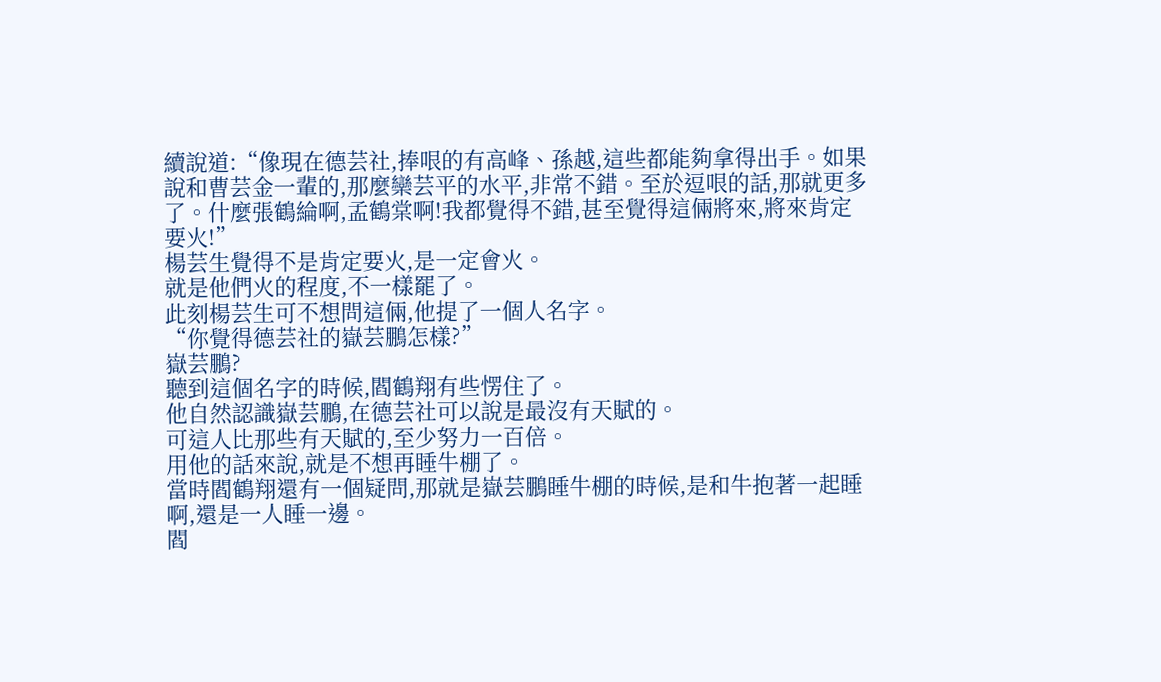續說道:“像現在德芸社,捧哏的有高峰、孫越,這些都能夠拿得出手。如果說和曹芸金一輩的,那麼欒芸平的水平,非常不錯。至於逗哏的話,那就更多了。什麼張鶴綸啊,孟鶴棠啊!我都覺得不錯,甚至覺得這倆將來,將來肯定要火!”
楊芸生覺得不是肯定要火,是一定會火。
就是他們火的程度,不一樣罷了。
此刻楊芸生可不想問這倆,他提了一個人名字。
“你覺得德芸社的嶽芸鵬怎樣?”
嶽芸鵬?
聽到這個名字的時候,閻鶴翔有些愣住了。
他自然認識嶽芸鵬,在德芸社可以說是最沒有天賦的。
可這人比那些有天賦的,至少努力一百倍。
用他的話來說,就是不想再睡牛棚了。
當時閻鶴翔還有一個疑問,那就是嶽芸鵬睡牛棚的時候,是和牛抱著一起睡啊,還是一人睡一邊。
閻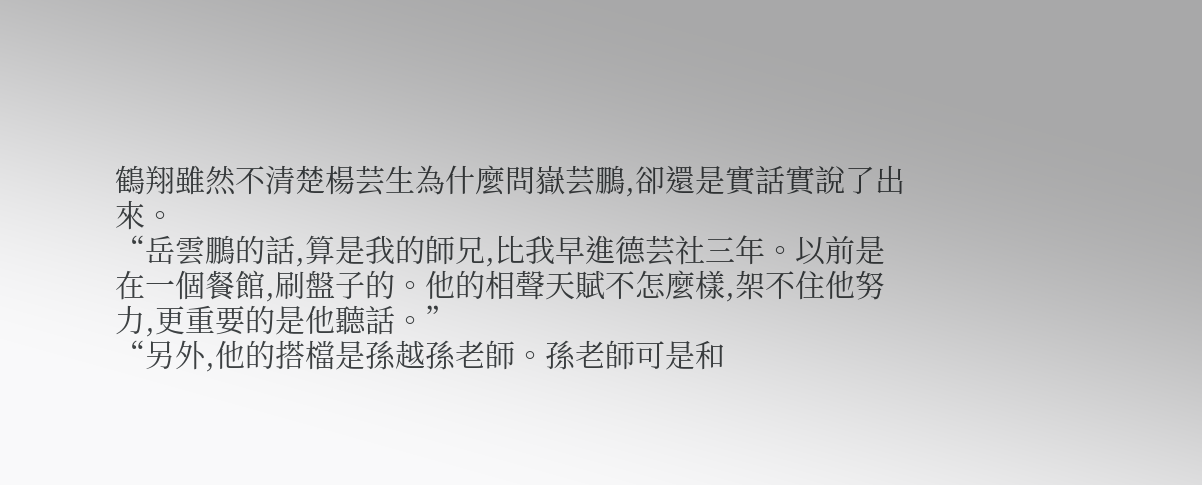鶴翔雖然不清楚楊芸生為什麼問嶽芸鵬,卻還是實話實說了出來。
“岳雲鵬的話,算是我的師兄,比我早進德芸社三年。以前是在一個餐館,刷盤子的。他的相聲天賦不怎麼樣,架不住他努力,更重要的是他聽話。”
“另外,他的搭檔是孫越孫老師。孫老師可是和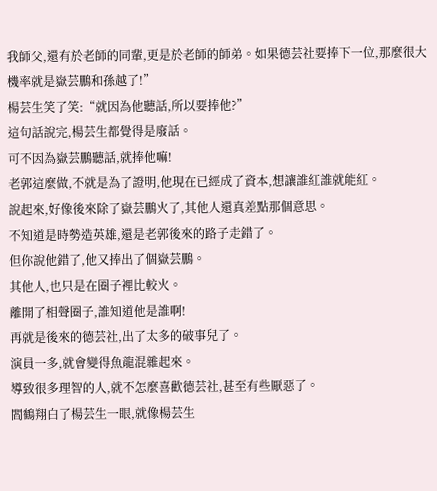我師父,還有於老師的同輩,更是於老師的師弟。如果德芸社要捧下一位,那麼很大機率就是嶽芸鵬和孫越了!”
楊芸生笑了笑:“就因為他聽話,所以要捧他?”
這句話說完,楊芸生都覺得是廢話。
可不因為嶽芸鵬聽話,就捧他嘛!
老郭這麼做,不就是為了證明,他現在已經成了資本,想讓誰紅誰就能紅。
說起來,好像後來除了嶽芸鵬火了,其他人還真差點那個意思。
不知道是時勢造英雄,還是老郭後來的路子走錯了。
但你說他錯了,他又捧出了個嶽芸鵬。
其他人,也只是在圈子裡比較火。
離開了相聲圈子,誰知道他是誰啊!
再就是後來的德芸社,出了太多的破事兒了。
演員一多,就會變得魚龍混雜起來。
導致很多理智的人,就不怎麼喜歡德芸社,甚至有些厭惡了。
閻鶴翔白了楊芸生一眼,就像楊芸生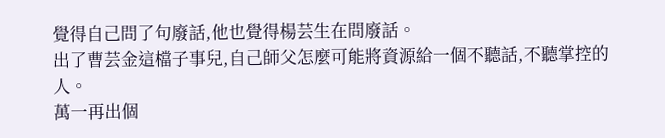覺得自己問了句廢話,他也覺得楊芸生在問廢話。
出了曹芸金這檔子事兒,自己師父怎麼可能將資源給一個不聽話,不聽掌控的人。
萬一再出個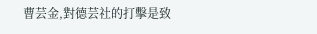曹芸金,對德芸社的打擊是致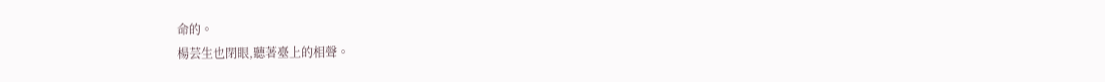命的。
楊芸生也閉眼,聽著臺上的相聲。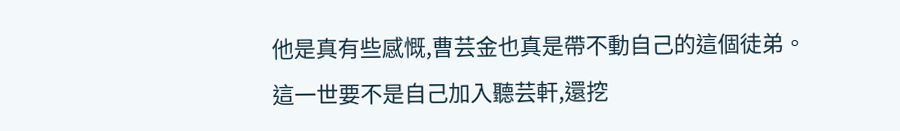他是真有些感慨,曹芸金也真是帶不動自己的這個徒弟。
這一世要不是自己加入聽芸軒,還挖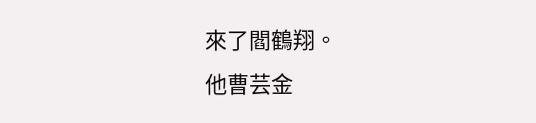來了閻鶴翔。
他曹芸金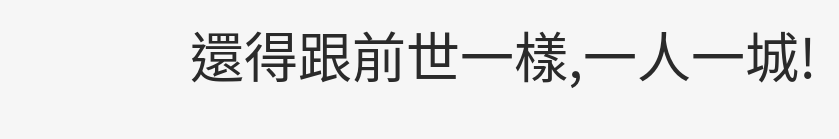還得跟前世一樣,一人一城!